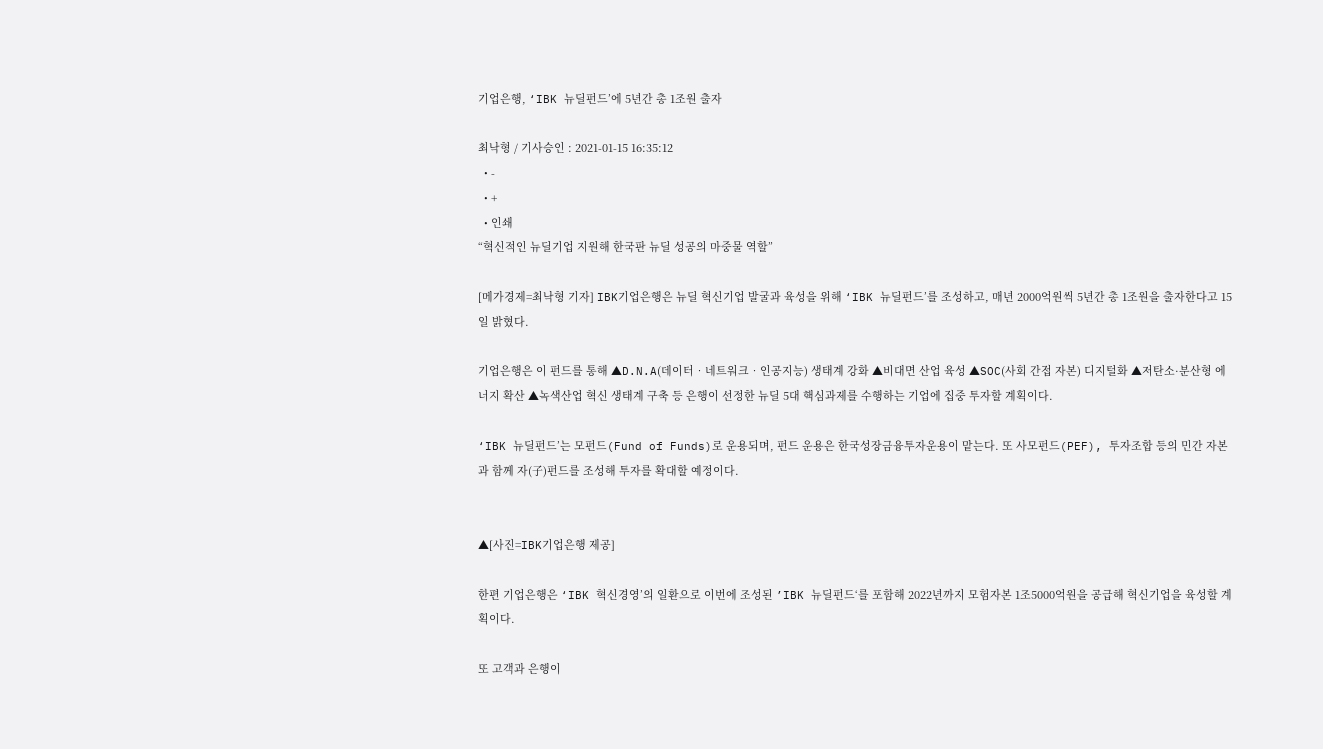기업은행, ‘IBK 뉴딜펀드’에 5년간 총 1조원 출자

최낙형 / 기사승인 : 2021-01-15 16:35:12
  • -
  • +
  • 인쇄
“혁신적인 뉴딜기업 지원해 한국판 뉴딜 성공의 마중물 역할”

[메가경제=최낙형 기자] IBK기업은행은 뉴딜 혁신기업 발굴과 육성을 위해 ‘IBK 뉴딜펀드’를 조성하고, 매년 2000억원씩 5년간 총 1조원을 출자한다고 15일 밝혔다.

기업은행은 이 펀드를 통해 ▲D.N.A(데이터‧네트워크‧인공지능) 생태계 강화 ▲비대면 산업 육성 ▲SOC(사회 간접 자본) 디지털화 ▲저탄소·분산형 에너지 확산 ▲녹색산업 혁신 생태계 구축 등 은행이 선정한 뉴딜 5대 핵심과제를 수행하는 기업에 집중 투자할 계획이다.

‘IBK 뉴딜펀드’는 모펀드(Fund of Funds)로 운용되며, 펀드 운용은 한국성장금융투자운용이 맡는다. 또 사모펀드(PEF), 투자조합 등의 민간 자본과 함께 자(子)펀드를 조성해 투자를 확대할 예정이다.


▲[사진=IBK기업은행 제공]

한편 기업은행은 ‘IBK 혁신경영’의 일환으로 이번에 조성된 ’IBK 뉴딜펀드‘를 포함해 2022년까지 모험자본 1조5000억원을 공급해 혁신기업을 육성할 계획이다.

또 고객과 은행이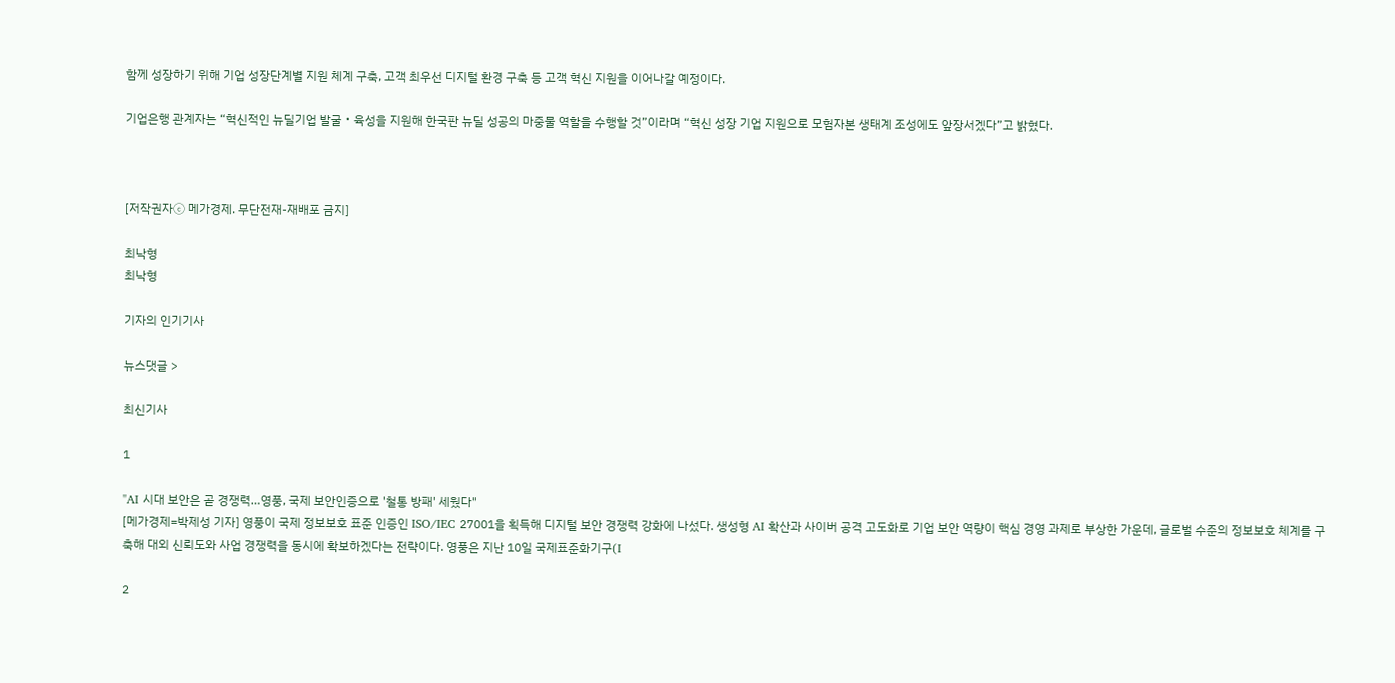함께 성장하기 위해 기업 성장단계별 지원 체계 구축, 고객 최우선 디지털 환경 구축 등 고객 혁신 지원을 이어나갈 예정이다.

기업은행 관계자는 “혁신적인 뉴딜기업 발굴‧육성을 지원해 한국판 뉴딜 성공의 마중물 역할을 수행할 것”이라며 “혁신 성장 기업 지원으로 모험자본 생태계 조성에도 앞장서겠다”고 밝혔다.



[저작권자ⓒ 메가경제. 무단전재-재배포 금지]

최낙형
최낙형

기자의 인기기사

뉴스댓글 >

최신기사

1

"AI 시대 보안은 곧 경쟁력…영풍, 국제 보안인증으로 '철통 방패' 세웠다"
[메가경제=박제성 기자] 영풍이 국제 정보보호 표준 인증인 ISO/IEC 27001을 획득해 디지털 보안 경쟁력 강화에 나섰다. 생성형 AI 확산과 사이버 공격 고도화로 기업 보안 역량이 핵심 경영 과제로 부상한 가운데, 글로벌 수준의 정보보호 체계를 구축해 대외 신뢰도와 사업 경쟁력을 동시에 확보하겠다는 전략이다. 영풍은 지난 10일 국제표준화기구(I

2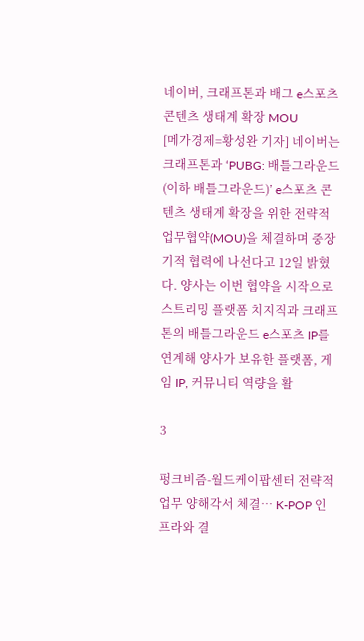네이버, 크래프톤과 배그 e스포츠 콘텐츠 생태계 확장 MOU
[메가경제=황성완 기자] 네이버는 크래프톤과 ‘PUBG: 배틀그라운드(이하 배틀그라운드)’ e스포츠 콘텐츠 생태계 확장을 위한 전략적 업무협약(MOU)을 체결하며 중장기적 협력에 나선다고 12일 밝혔다. 양사는 이번 협약을 시작으로 스트리밍 플랫폼 치지직과 크래프톤의 배틀그라운드 e스포츠 IP를 연계해 양사가 보유한 플랫폼, 게임 IP, 커뮤니티 역량을 활

3

펑크비즘-월드케이팝센터 전략적 업무 양해각서 체결… K-POP 인프라와 결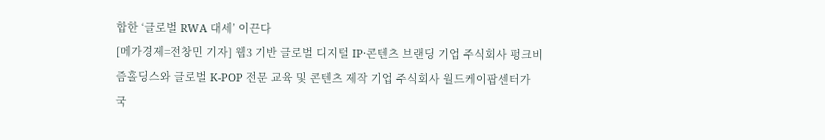합한 ‘글로벌 RWA 대세’ 이끈다
[메가경제=전창민 기자] 웹3 기반 글로벌 디지털 IP·콘텐츠 브랜딩 기업 주식회사 펑크비즘홀딩스와 글로벌 K-POP 전문 교육 및 콘텐츠 제작 기업 주식회사 월드케이팝센터가 국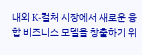내외 K-컬처 시장에서 새로운 융합 비즈니스 모델을 창출하기 위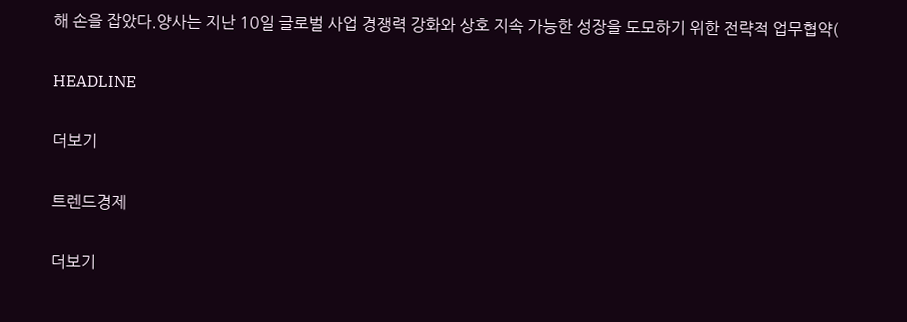해 손을 잡았다.양사는 지난 10일 글로벌 사업 경쟁력 강화와 상호 지속 가능한 성장을 도모하기 위한 전략적 업무협약(

HEADLINE

더보기

트렌드경제

더보기